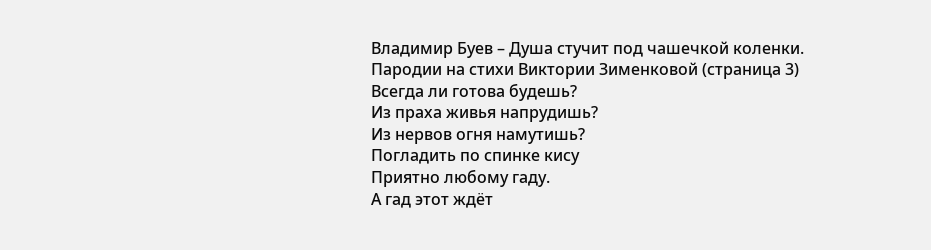Владимир Буев – Душа стучит под чашечкой коленки. Пародии на стихи Виктории Зименковой (страница 3)
Всегда ли готова будешь?
Из праха живья напрудишь?
Из нервов огня намутишь?
Погладить по спинке кису
Приятно любому гаду.
А гад этот ждёт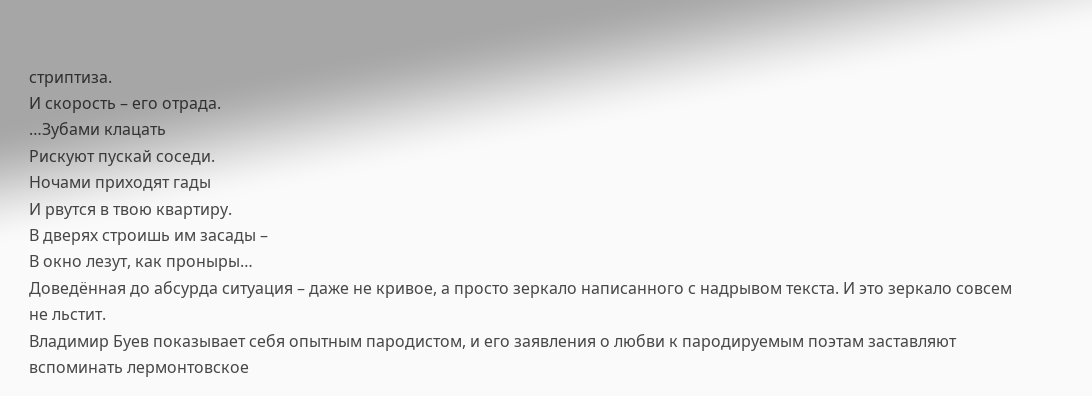стриптиза.
И скорость – его отрада.
…Зубами клацать
Рискуют пускай соседи.
Ночами приходят гады
И рвутся в твою квартиру.
В дверях строишь им засады –
В окно лезут, как проныры…
Доведённая до абсурда ситуация – даже не кривое, а просто зеркало написанного с надрывом текста. И это зеркало совсем не льстит.
Владимир Буев показывает себя опытным пародистом, и его заявления о любви к пародируемым поэтам заставляют вспоминать лермонтовское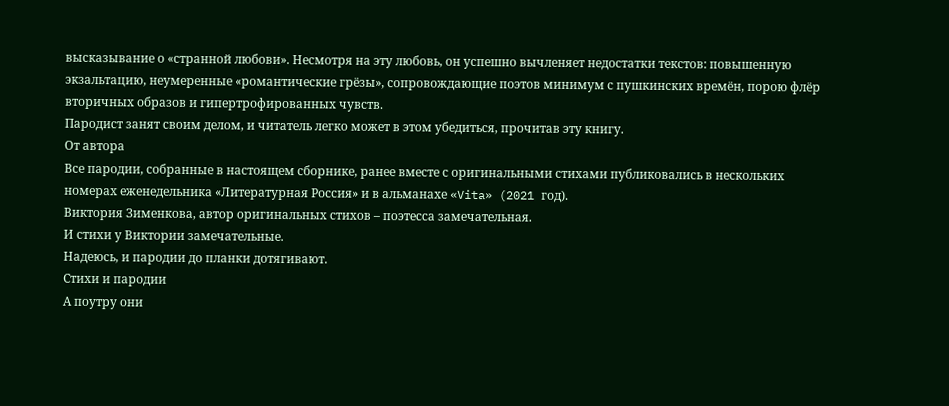высказывание о «странной любови». Несмотря на эту любовь, он успешно вычленяет недостатки текстов: повышенную экзальтацию, неумеренные «романтические грёзы», сопровождающие поэтов минимум с пушкинских времён, порою флёр вторичных образов и гипертрофированных чувств.
Пародист занят своим делом, и читатель легко может в этом убедиться, прочитав эту книгу.
От автора
Все пародии, собранные в настоящем сборнике, ранее вместе с оригинальными стихами публиковались в нескольких номерах еженедельника «Литературная Россия» и в альманахе «Vita» (2021 год).
Виктория Зименкова, автор оригинальных стихов – поэтесса замечательная.
И стихи у Виктории замечательные.
Надеюсь, и пародии до планки дотягивают.
Стихи и пародии
А поутру они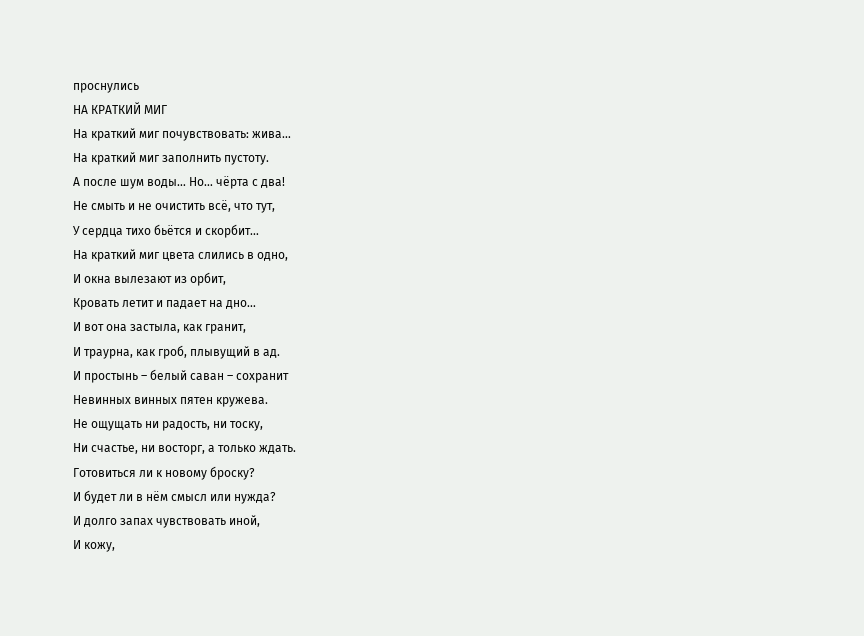проснулись
НА КРАТКИЙ МИГ
На краткий миг почувствовать: жива…
На краткий миг заполнить пустоту.
А после шум воды… Но… чёрта с два!
Не смыть и не очистить всё, что тут,
У сердца тихо бьётся и скорбит…
На краткий миг цвета слились в одно,
И окна вылезают из орбит,
Кровать летит и падает на дно…
И вот она застыла, как гранит,
И траурна, как гроб, плывущий в ад.
И простынь – белый саван – сохранит
Невинных винных пятен кружева.
Не ощущать ни радость, ни тоску,
Ни счастье, ни восторг, а только ждать.
Готовиться ли к новому броску?
И будет ли в нём смысл или нужда?
И долго запах чувствовать иной,
И кожу,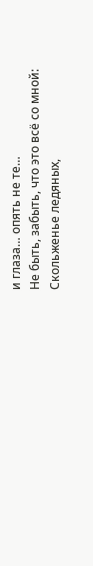и глаза… опять не те…
Не быть, забыть, что это всё со мной:
Скольженье ледяных,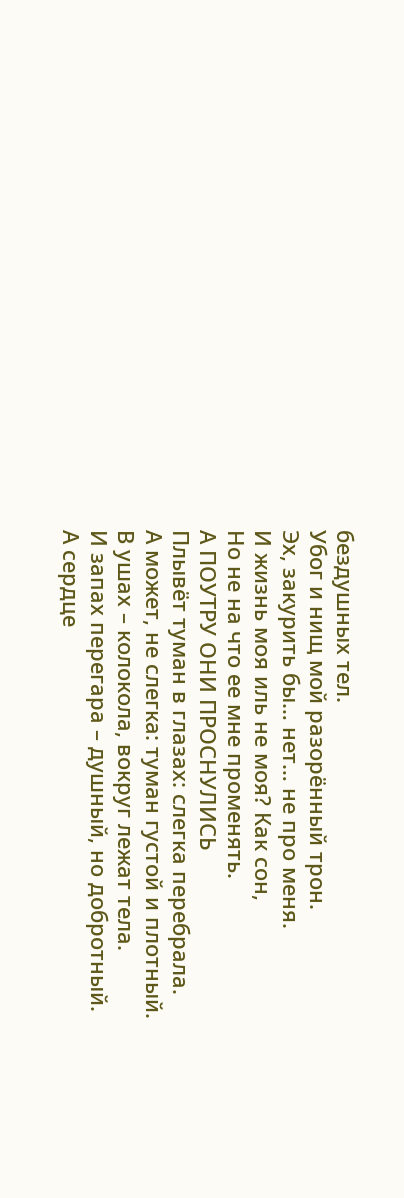бездушных тел.
Убог и нищ мой разорённый трон.
Эх, закурить бы… нет… не про меня.
И жизнь моя иль не моя? Как сон,
Но не на что ее мне променять.
А ПОУТРУ ОНИ ПРОСНУЛИСЬ
Плывёт туман в глазах: слегка перебрала.
А может, не слегка: туман густой и плотный.
В ушах – колокола, вокруг лежат тела.
И запах перегара – душный, но добротный.
А сердце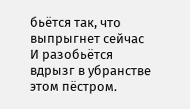бьётся так, что выпрыгнет сейчас
И разобьётся вдрызг в убранстве этом пёстром.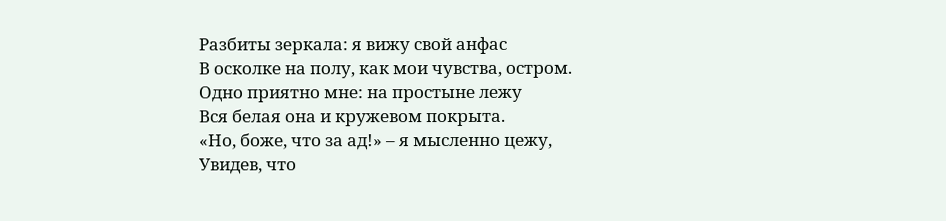Разбиты зеркала: я вижу свой анфас
В осколке на полу, как мои чувства, остром.
Одно приятно мне: на простыне лежу
Вся белая она и кружевом покрыта.
«Но, боже, что за ад!» – я мысленно цежу,
Увидев, что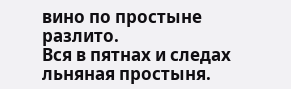вино по простыне разлито.
Вся в пятнах и следах льняная простыня.